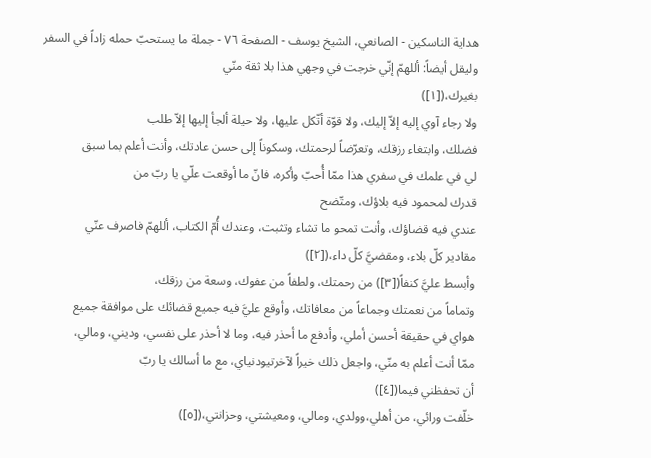هداية الناسكين - الصانعي، الشيخ يوسف - الصفحة ٧٦ - جملة ما يستحبّ حمله زاداً في السفر
وليقل أيضاً: أللهمّ إنّي خرجت في وجهي هذا بلا ثقة منّي
بغيرك،([١])
ولا رجاء آوي إليه إلاّ إليك، ولا قوّة أتّكل عليها، ولا حيلة ألجأ إليها إلاّ طلب
فضلك، وابتغاء رزقك، وتعرّضاً لرحمتك، وسكوناً إلى حسن عادتك، وأنت أعلم بما سبق
لي في علمك في سفري هذا ممّا أُحبّ وأكره، فانّ ما أوقعت علّي يا ربّ من
قدرك لمحمود فيه بلاؤك، ومتّضح
عندي فيه قضاؤك، وأنت تمحو ما تشاء وتثبت، وعندك أُمّ الكتاب، أللهمّ فاصرف عنّي
مقادير كلّ بلاء، ومقضيَّ كلّ داء،([٢])
وأبسط عليَّ كنفاً([٣]) من رحمتك، ولطفاً من عفوك، وسعة من رزقك،
وتماماً من نعمتك وجماعاً من معافاتك، وأوقع عليَّ فيه جميع قضائك على موافقة جميع
هواي في حقيقة أحسن أملي، وأدفع ما أحذر فيه، وما لا أحذر على نفسي، وديني، ومالي،
ممّا أنت أعلم به منّي، واجعل ذلك خيراً لآخرتيودنياي، مع ما أسالك يا ربّ
أن تحفظني فيما([٤])
خلّفت ورائي، من أهلي،وولدي، ومالي، ومعيشتي، وحزانتي،([٥])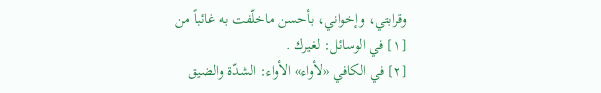وقرابتي، وإخواني، بأحسن ماخلّفت به غائباً من
[١] في الوسائل: لغيرك .
[٢] في الكافي «لأواء» الأواء: الشدّة والضيق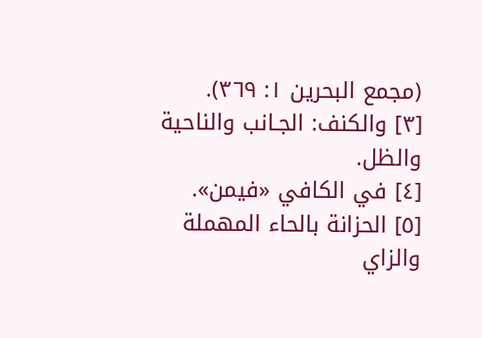(مجمع البحرين ١: ٣٦٩).
[٣] والكنف: الجـانب والناحية والظل.
[٤] في الكافي «فيمن».
[٥] الحزانة بالحاء المهملة والزاي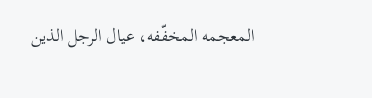المعجمه المخفّفه، عيال الرجل الذين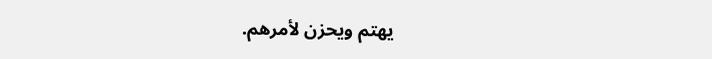يهتم ويحزن لأمرهم.